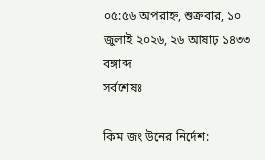০৫:৫৬ অপরাহ্ন, শুক্রবার, ১০ জুলাই ২০২৬, ২৬ আষাঢ় ১৪৩৩ বঙ্গাব্দ
সর্বশেষঃ

কিম জং উনের নির্দেশ: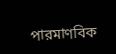পারমাণবিক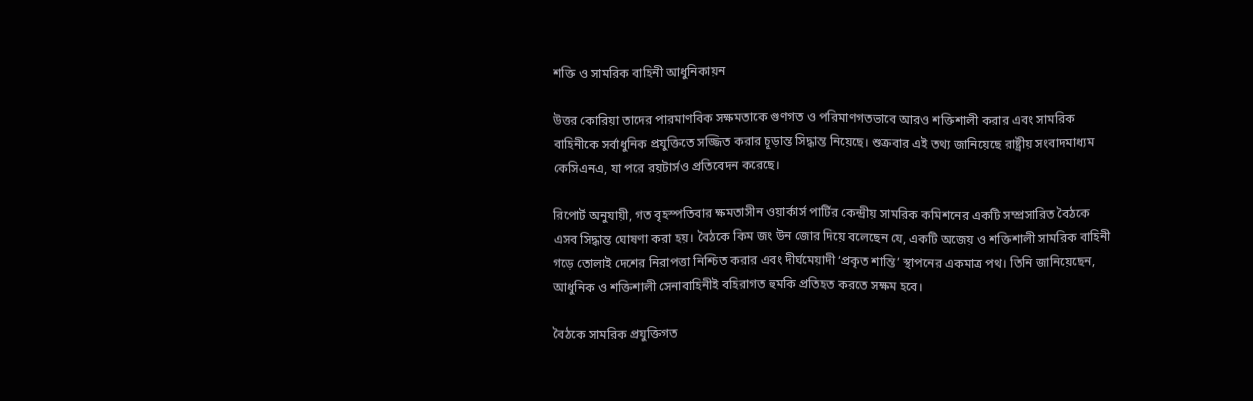শক্তি ও সামরিক বাহিনী আধুনিকায়ন

উত্তর কোরিয়া তাদের পারমাণবিক সক্ষমতাকে গুণগত ও পরিমাণগতভাবে আরও শক্তিশালী করার এবং সামরিক বাহিনীকে সর্বাধুনিক প্রযুক্তিতে সজ্জিত করার চূড়ান্ত সিদ্ধান্ত নিয়েছে। শুক্রবার এই তথ্য জানিয়েছে রাষ্ট্রীয় সংবাদমাধ্যম কেসিএনএ, যা পরে রয়টার্সও প্রতিবেদন করেছে।

রিপোর্ট অনুযায়ী, গত বৃহস্পতিবার ক্ষমতাসীন ওয়ার্কার্স পার্টির কেন্দ্রীয় সামরিক কমিশনের একটি সম্প্রসারিত বৈঠকে এসব সিদ্ধান্ত ঘোষণা করা হয়। বৈঠকে কিম জং উন জোর দিয়ে বলেছেন যে, একটি অজেয় ও শক্তিশালী সামরিক বাহিনী গড়ে তোলাই দেশের নিরাপত্তা নিশ্চিত করার এবং দীর্ঘমেয়াদী ‘প্রকৃত শান্তি’ স্থাপনের একমাত্র পথ। তিনি জানিয়েছেন, আধুনিক ও শক্তিশালী সেনাবাহিনীই বহিরাগত হুমকি প্রতিহত করতে সক্ষম হবে।

বৈঠকে সামরিক প্রযুক্তিগত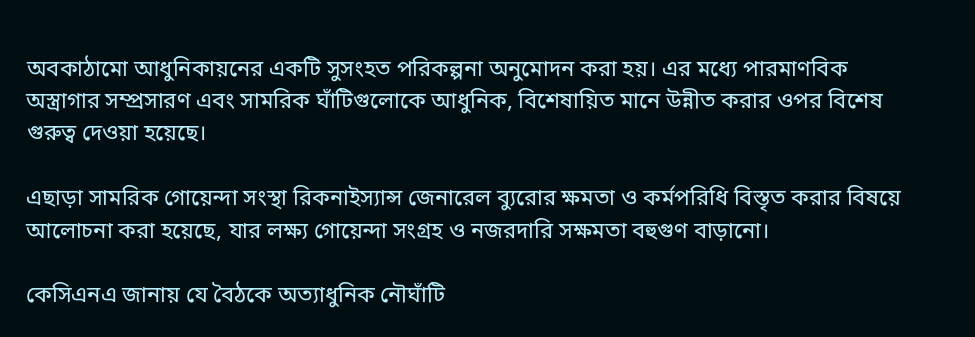অবকাঠামো আধুনিকায়নের একটি সুসংহত পরিকল্পনা অনুমোদন করা হয়। এর মধ্যে পারমাণবিক অস্ত্রাগার সম্প্রসারণ এবং সামরিক ঘাঁটিগুলোকে আধুনিক, বিশেষায়িত মানে উন্নীত করার ওপর বিশেষ গুরুত্ব দেওয়া হয়েছে।

এছাড়া সামরিক গোয়েন্দা সংস্থা রিকনাইস্যান্স জেনারেল ব্যুরোর ক্ষমতা ও কর্মপরিধি বিস্তৃত করার বিষয়ে আলোচনা করা হয়েছে, যার লক্ষ্য গোয়েন্দা সংগ্রহ ও নজরদারি সক্ষমতা বহুগুণ বাড়ানো।

কেসিএনএ জানায় যে বৈঠকে অত্যাধুনিক নৌঘাঁটি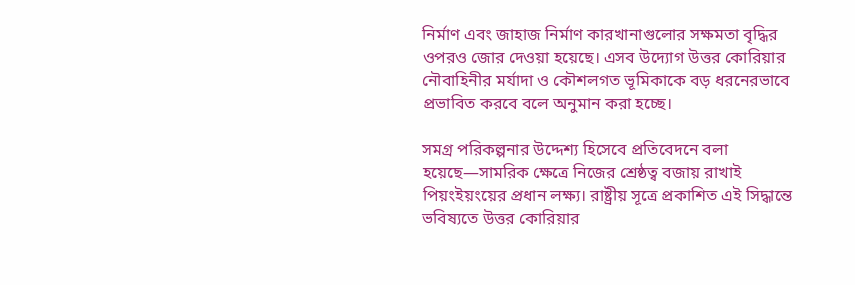নির্মাণ এবং জাহাজ নির্মাণ কারখানাগুলোর সক্ষমতা বৃদ্ধির ওপরও জোর দেওয়া হয়েছে। এসব উদ্যোগ উত্তর কোরিয়ার নৌবাহিনীর মর্যাদা ও কৌশলগত ভূমিকাকে বড় ধরনেরভাবে প্রভাবিত করবে বলে অনুমান করা হচ্ছে।

সমগ্র পরিকল্পনার উদ্দেশ্য হিসেবে প্রতিবেদনে বলা হয়েছে—সামরিক ক্ষেত্রে নিজের শ্রেষ্ঠত্ব বজায় রাখাই পিয়ংইয়ংয়ের প্রধান লক্ষ্য। রাষ্ট্রীয় সূত্রে প্রকাশিত এই সিদ্ধান্তে ভবিষ্যতে উত্তর কোরিয়ার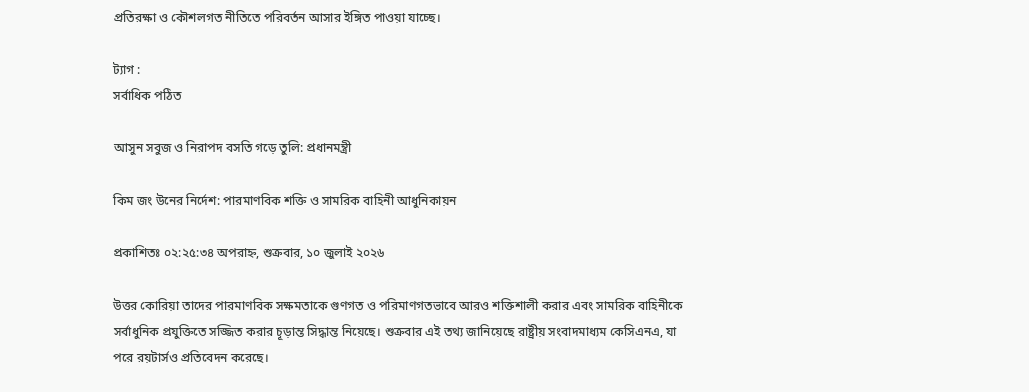প্রতিরক্ষা ও কৌশলগত নীতিতে পরিবর্তন আসার ইঙ্গিত পাওয়া যাচ্ছে।

ট্যাগ :
সর্বাধিক পঠিত

আসুন সবুজ ও নিরাপদ বসতি গড়ে তুলি: প্রধানমন্ত্রী

কিম জং উনের নির্দেশ: পারমাণবিক শক্তি ও সামরিক বাহিনী আধুনিকায়ন

প্রকাশিতঃ ০২:২৫:৩৪ অপরাহ্ন, শুক্রবার, ১০ জুলাই ২০২৬

উত্তর কোরিয়া তাদের পারমাণবিক সক্ষমতাকে গুণগত ও পরিমাণগতভাবে আরও শক্তিশালী করার এবং সামরিক বাহিনীকে সর্বাধুনিক প্রযুক্তিতে সজ্জিত করার চূড়ান্ত সিদ্ধান্ত নিয়েছে। শুক্রবার এই তথ্য জানিয়েছে রাষ্ট্রীয় সংবাদমাধ্যম কেসিএনএ, যা পরে রয়টার্সও প্রতিবেদন করেছে।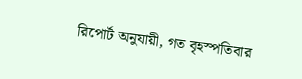রিপোর্ট অনুযায়ী, গত বৃহস্পতিবার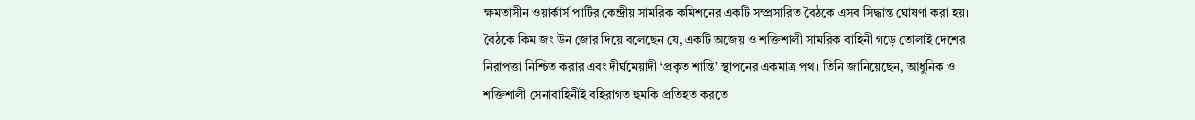ক্ষমতাসীন ওয়ার্কার্স পার্টির কেন্দ্রীয় সামরিক কমিশনের একটি সম্প্রসারিত বৈঠকে এসব সিদ্ধান্ত ঘোষণা করা হয়। বৈঠকে কিম জং উন জোর দিয়ে বলেছেন যে, একটি অজেয় ও শক্তিশালী সামরিক বাহিনী গড়ে তোলাই দেশের নিরাপত্তা নিশ্চিত করার এবং দীর্ঘমেয়াদী ‘প্রকৃত শান্তি’ স্থাপনের একমাত্র পথ। তিনি জানিয়েছেন, আধুনিক ও শক্তিশালী সেনাবাহিনীই বহিরাগত হুমকি প্রতিহত করতে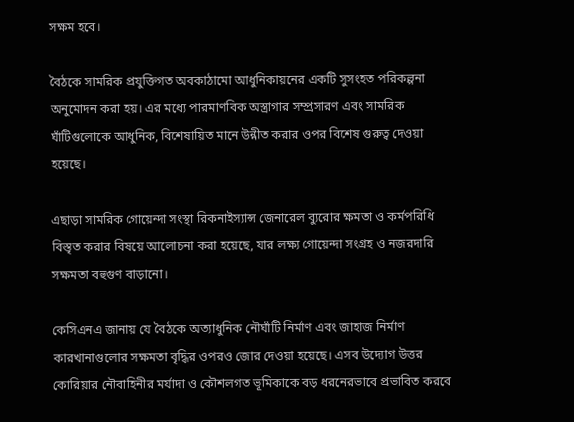সক্ষম হবে।

বৈঠকে সামরিক প্রযুক্তিগত অবকাঠামো আধুনিকায়নের একটি সুসংহত পরিকল্পনা অনুমোদন করা হয়। এর মধ্যে পারমাণবিক অস্ত্রাগার সম্প্রসারণ এবং সামরিক ঘাঁটিগুলোকে আধুনিক, বিশেষায়িত মানে উন্নীত করার ওপর বিশেষ গুরুত্ব দেওয়া হয়েছে।

এছাড়া সামরিক গোয়েন্দা সংস্থা রিকনাইস্যান্স জেনারেল ব্যুরোর ক্ষমতা ও কর্মপরিধি বিস্তৃত করার বিষয়ে আলোচনা করা হয়েছে, যার লক্ষ্য গোয়েন্দা সংগ্রহ ও নজরদারি সক্ষমতা বহুগুণ বাড়ানো।

কেসিএনএ জানায় যে বৈঠকে অত্যাধুনিক নৌঘাঁটি নির্মাণ এবং জাহাজ নির্মাণ কারখানাগুলোর সক্ষমতা বৃদ্ধির ওপরও জোর দেওয়া হয়েছে। এসব উদ্যোগ উত্তর কোরিয়ার নৌবাহিনীর মর্যাদা ও কৌশলগত ভূমিকাকে বড় ধরনেরভাবে প্রভাবিত করবে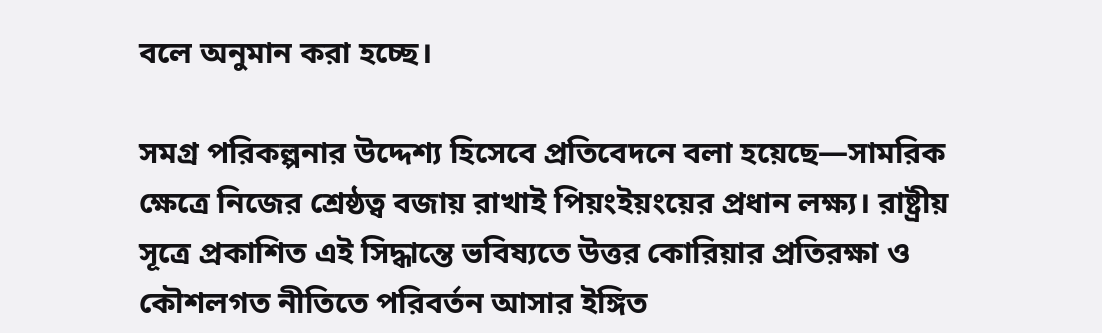বলে অনুমান করা হচ্ছে।

সমগ্র পরিকল্পনার উদ্দেশ্য হিসেবে প্রতিবেদনে বলা হয়েছে—সামরিক ক্ষেত্রে নিজের শ্রেষ্ঠত্ব বজায় রাখাই পিয়ংইয়ংয়ের প্রধান লক্ষ্য। রাষ্ট্রীয় সূত্রে প্রকাশিত এই সিদ্ধান্তে ভবিষ্যতে উত্তর কোরিয়ার প্রতিরক্ষা ও কৌশলগত নীতিতে পরিবর্তন আসার ইঙ্গিত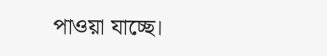পাওয়া যাচ্ছে।